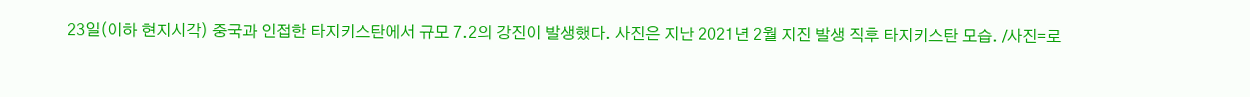23일(이하 현지시각) 중국과 인접한 타지키스탄에서 규모 7.2의 강진이 발생했다. 사진은 지난 2021년 2월 지진 발생 직후 타지키스탄 모습. /사진=로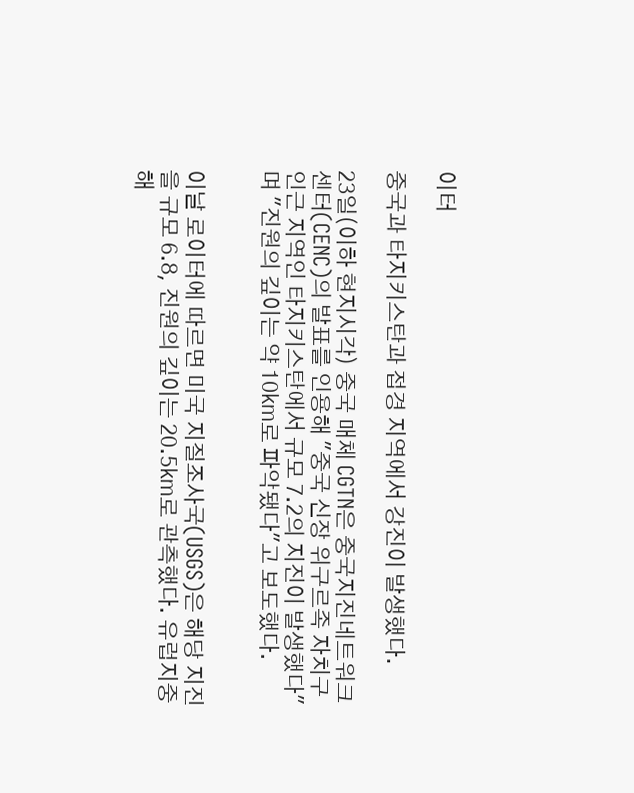이터

중국과 타지키스탄과 접경 지역에서 강진이 발생했다.

23일(이하 현지시각) 중국 매체 CGTN은 중국지진네트워크센터(CENC)의 발표를 인용해 "중국 신장 위구르족 자치구 인근 지역인 타지키스탄에서 규모 7.2의 지진이 발생했다"며 "진원의 깊이는 약 10㎞로 파악됐다"고 보도했다.


이날 로이터에 따르면 미국 지질조사국(USGS)은 해당 지진을 규모 6.8, 진원의 깊이는 20.5㎞로 관측했다. 유럽지중해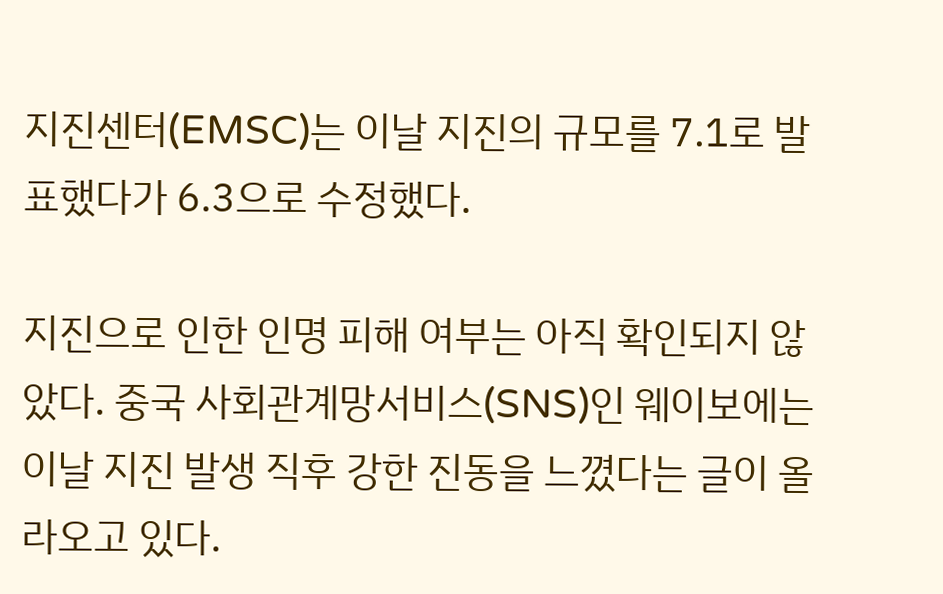지진센터(EMSC)는 이날 지진의 규모를 7.1로 발표했다가 6.3으로 수정했다.

지진으로 인한 인명 피해 여부는 아직 확인되지 않았다. 중국 사회관계망서비스(SNS)인 웨이보에는 이날 지진 발생 직후 강한 진동을 느꼈다는 글이 올라오고 있다.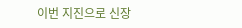이번 지진으로 신장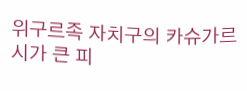위구르족 자치구의 카슈가르시가 큰 피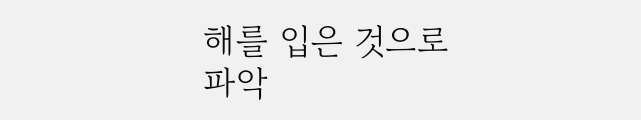해를 입은 것으로 파악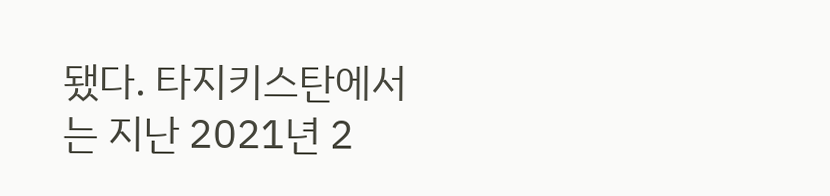됐다. 타지키스탄에서는 지난 2021년 2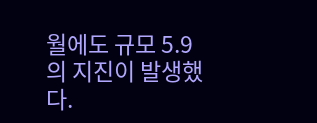월에도 규모 5.9의 지진이 발생했다.